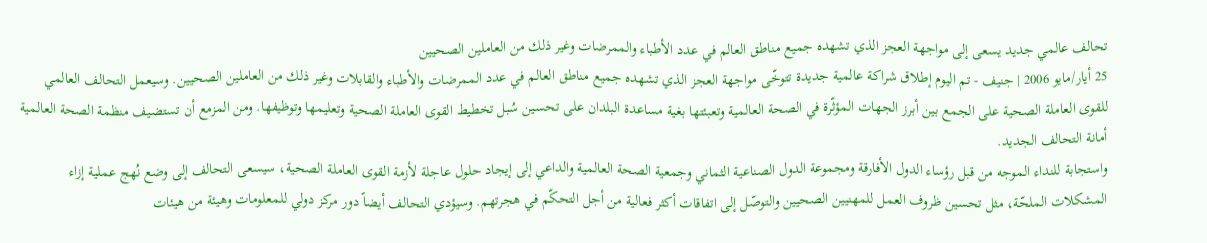تحالف عالمي جديد يسعى إلى مواجهة العجز الذي تشهده جميع مناطق العالم في عدد الأطباء والممرضات وغير ذلك من العاملين الصحيين
25 أيار/مايو 2006 | جنيف - تم اليوم إطلاق شراكة عالمية جديدة تتوخّى مواجهة العجز الذي تشهده جميع مناطق العالم في عدد الممرضات والأطباء والقابلات وغير ذلك من العاملين الصحيين. وسيعمل التحالف العالمي للقوى العاملة الصحية على الجمع بين أبرز الجهات المؤثّرة في الصحة العالمية وتعبئتها بغية مساعدة البلدان على تحسين سُبل تخطيط القوى العاملة الصحية وتعليمها وتوظيفها. ومن المزمع أن تستضيف منظمة الصحة العالمية أمانة التحالف الجديد.
واستجابة للنداء الموجه من قبل رؤساء الدول الأفارقة ومجموعة الدول الصناعية الثماني وجمعية الصحة العالمية والداعي إلى إيجاد حلول عاجلة لأزمة القوى العاملة الصحية، سيسعى التحالف إلى وضع نُهج عملية إزاء المشكلات الملحّة، مثل تحسين ظروف العمل للمهنيين الصحيين والتوصّل إلى اتفاقات أكثر فعالية من أجل التحكّم في هجرتهم. وسيؤدي التحالف أيضاً دور مركز دولي للمعلومات وهيئة من هيئات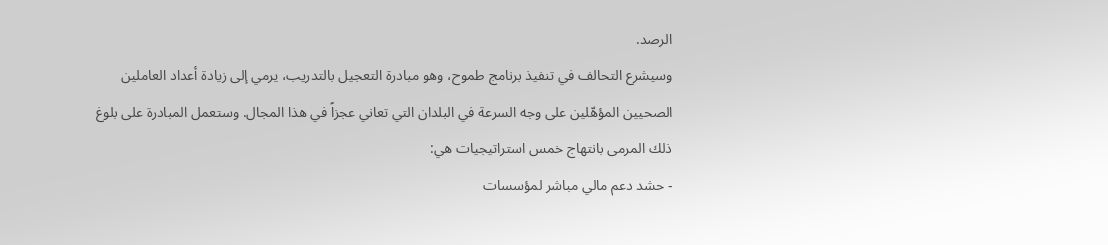الرصد.
وسيشرع التحالف في تنفيذ برنامج طموح، وهو مبادرة التعجيل بالتدريب، يرمي إلى زيادة أعداد العاملين الصحيين المؤهّلين على وجه السرعة في البلدان التي تعاني عجزاً في هذا المجال. وستعمل المبادرة على بلوغ ذلك المرمى بانتهاج خمس استراتيجيات هي:
- حشد دعم مالي مباشر لمؤسسات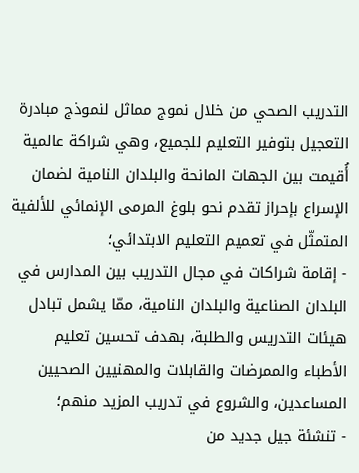التدريب الصحي من خلال نموج مماثل لنموذج مبادرة التعجيل بتوفير التعليم للجميع، وهي شراكة عالمية أُقيمت بين الجهات المانحة والبلدان النامية لضمان الإسراع بإحراز تقدم نحو بلوغ المرمى الإنمائي للألفية المتمثّل في تعميم التعليم الابتدائي؛
- إقامة شراكات في مجال التدريب بين المدارس في البلدان الصناعية والبلدان النامية، ممّا يشمل تبادل هيئات التدريس والطلبة، بهدف تحسين تعليم الأطباء والممرضات والقابلات والمهنيين الصحيين المساعدين، والشروع في تدريب المزيد منهم؛
- تنشئة جيل جديد من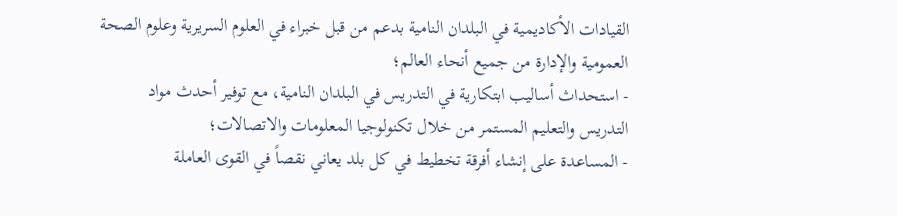القيادات الأكاديمية في البلدان النامية بدعم من قبل خبراء في العلوم السريرية وعلوم الصحة العمومية والإدارة من جميع أنحاء العالم؛
- استحداث أساليب ابتكارية في التدريس في البلدان النامية، مع توفير أحدث مواد التدريس والتعليم المستمر من خلال تكنولوجيا المعلومات والاتصالات؛
- المساعدة على إنشاء أفرقة تخطيط في كل بلد يعاني نقصاً في القوى العاملة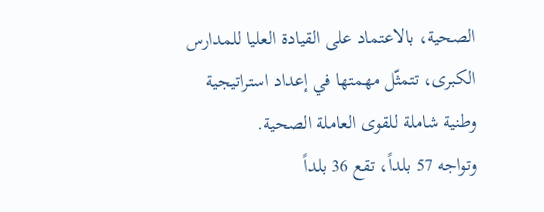الصحية، بالاعتماد على القيادة العليا للمدارس الكبرى، تتمثّل مهمتها في إعداد استراتيجية وطنية شاملة للقوى العاملة الصحية.
وتواجه 57 بلداً، تقع 36 بلداً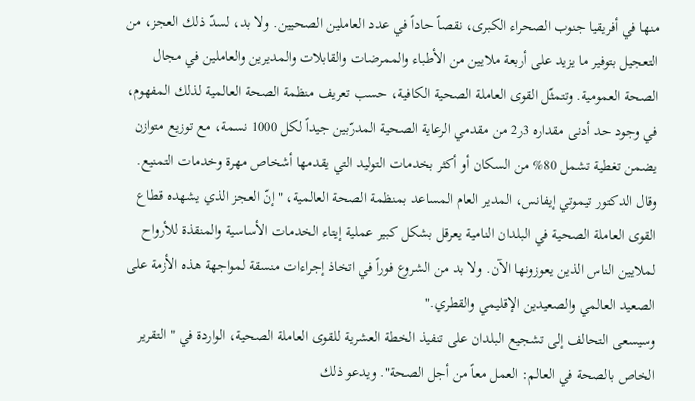منها في أفريقيا جنوب الصحراء الكبرى، نقصاً حاداً في عدد العاملين الصحيين. ولا بد، لسدّ ذلك العجز، من التعجيل بتوفير ما يزيد على أربعة ملايين من الأطباء والممرضات والقابلات والمديرين والعاملين في مجال الصحة العمومية. وتتمثّل القوى العاملة الصحية الكافية، حسب تعريف منظمة الصحة العالمية لذلك المفهوم، في وجود حد أدنى مقداره 3ر2 من مقدمي الرعاية الصحية المدرّبين جيداً لكل 1000 نسمة، مع توزيع متوازن يضمن تغطية تشمل 80% من السكان أو أكثر بخدمات التوليد التي يقدمها أشخاص مهرة وخدمات التمنيع.
وقال الدكتور تيموتي إيفانس، المدير العام المساعد بمنظمة الصحة العالمية، "إنّ العجز الذي يشهده قطاع القوى العاملة الصحية في البلدان النامية يعرقل بشكل كبير عملية إيتاء الخدمات الأساسية والمنقذة للأرواح لملايين الناس الذين يعوزونها الآن. ولا بد من الشروع فوراً في اتخاذ إجراءات منسقة لمواجهة هذه الأزمة على الصعيد العالمي والصعيدين الإقليمي والقطري."
وسيسعى التحالف إلى تشجيع البلدان على تنفيذ الخطة العشرية للقوى العاملة الصحية، الواردة في " التقرير الخاص بالصحة في العالم: العمل معاً من أجل الصحة". ويدعو ذلك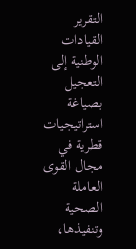التقرير القيادات الوطنية إلى التعجيل بصياغة استراتيجيات قطرية في مجال القوى العاملة الصحية وتنفيذها،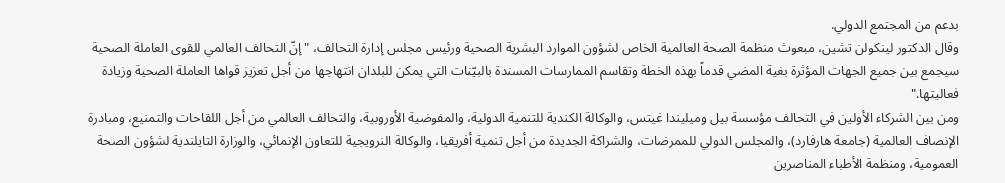بدعم من المجتمع الدولي.
وقال الدكتور لينكولن تشين، مبعوث منظمة الصحة العالمية الخاص لشؤون الموارد البشرية الصحية ورئيس مجلس إدارة التحالف، "إنّ التحالف العالمي للقوى العاملة الصحية سيجمع بين جميع الجهات المؤثرة بغية المضي قدماً بهذه الخطة وتقاسم الممارسات المسندة بالبيّنات التي يمكن للبلدان انتهاجها من أجل تعزيز قواها العاملة الصحية وزيادة فعاليتها."
ومن بين الشركاء الأولين في التحالف مؤسسة بيل وميليندا غيتس، والوكالة الكندية للتنمية الدولية، والمفوضية الأوروبية، والتحالف العالمي من أجل اللقاحات والتمنيع، ومبادرة الإنصاف العالمية (جامعة هارفارد)، والمجلس الدولي للممرضات، والشراكة الجديدة من أجل تنمية أفريقيا، والوكالة النرويجية للتعاون الإنمائي، والوزارة التايلندية لشؤون الصحة العمومية، ومنظمة الأطباء المناصرين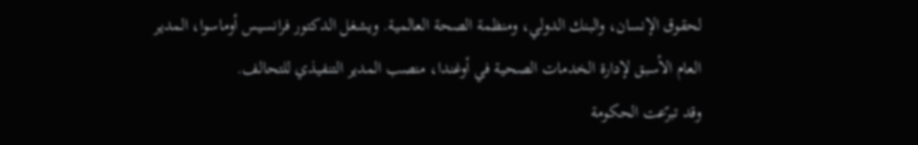لحقوق الإنسان، والبنك الدولي، ومنظمة الصحة العالمية. ويشغل الدكتور فرانسيس أوماسوا، المدير العام الأسبق لإدارة الخدمات الصحية في أوغندا، منصب المدير التنفيذي للتحالف.
وقد تبرّعت الحكومة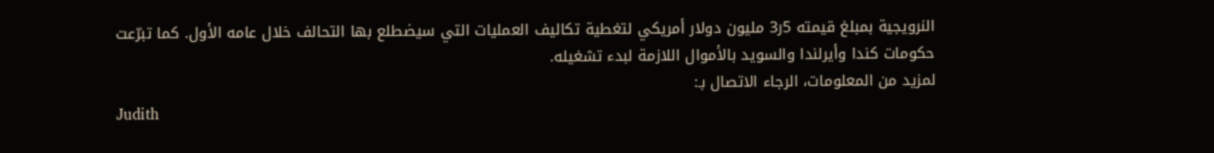النرويجية بمبلغ قيمته 5ر3 مليون دولار أمريكي لتغطية تكاليف العمليات التي سيضطلع بها التحالف خلال عامه الأول. كما تبرّعت حكومات كندا وأيرلندا والسويد بالأموال اللازمة لبدء تشغيله.
لمزيد من المعلومات، الرجاء الاتصال بـ:
Judith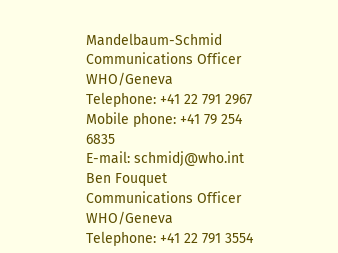Mandelbaum-Schmid
Communications Officer
WHO/Geneva
Telephone: +41 22 791 2967
Mobile phone: +41 79 254 6835
E-mail: schmidj@who.int
Ben Fouquet
Communications Officer
WHO/Geneva
Telephone: +41 22 791 3554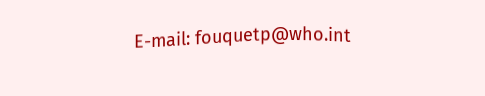E-mail: fouquetp@who.int